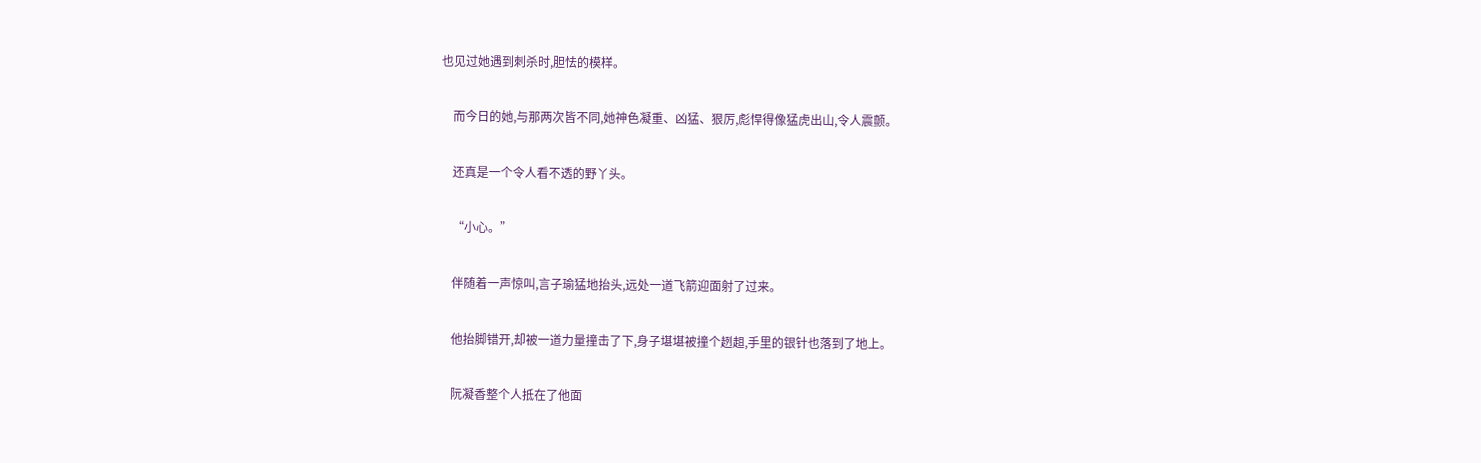也见过她遇到刺杀时,胆怯的模样。

    而今日的她,与那两次皆不同,她神色凝重、凶猛、狠厉,彪悍得像猛虎出山,令人震颤。

    还真是一个令人看不透的野丫头。

    “小心。”

    伴随着一声惊叫,言子瑜猛地抬头,远处一道飞箭迎面射了过来。

    他抬脚错开,却被一道力量撞击了下,身子堪堪被撞个趔趄,手里的银针也落到了地上。

    阮凝香整个人抵在了他面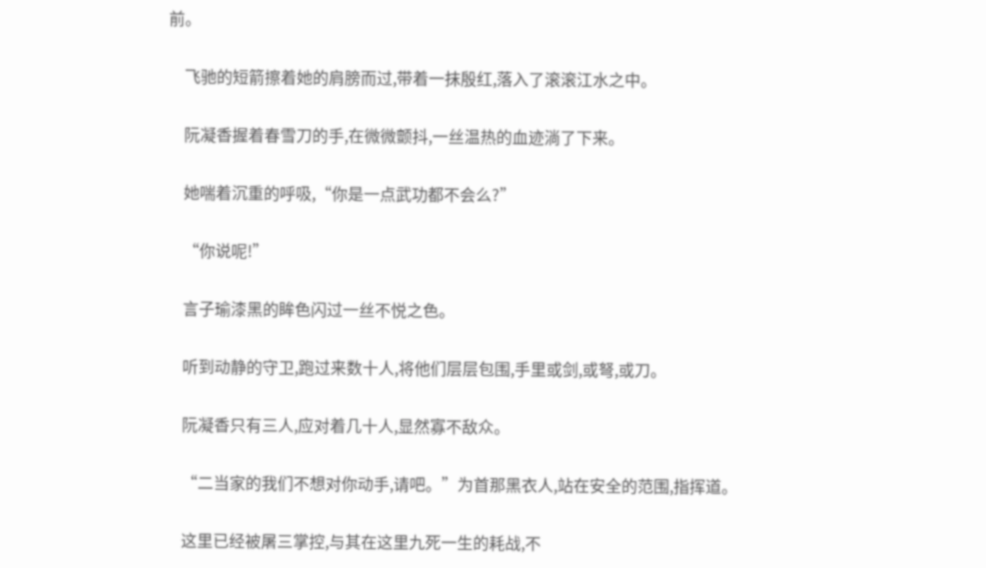前。

    飞驰的短箭擦着她的肩膀而过,带着一抹殷红,落入了滚滚江水之中。

    阮凝香握着春雪刀的手,在微微颤抖,一丝温热的血迹淌了下来。

    她喘着沉重的呼吸,“你是一点武功都不会么?”

    “你说呢!”

    言子瑜漆黑的眸色闪过一丝不悦之色。

    听到动静的守卫,跑过来数十人,将他们层层包围,手里或剑,或弩,或刀。

    阮凝香只有三人,应对着几十人,显然寡不敌众。

    “二当家的我们不想对你动手,请吧。”为首那黑衣人,站在安全的范围,指挥道。

    这里已经被屠三掌控,与其在这里九死一生的耗战,不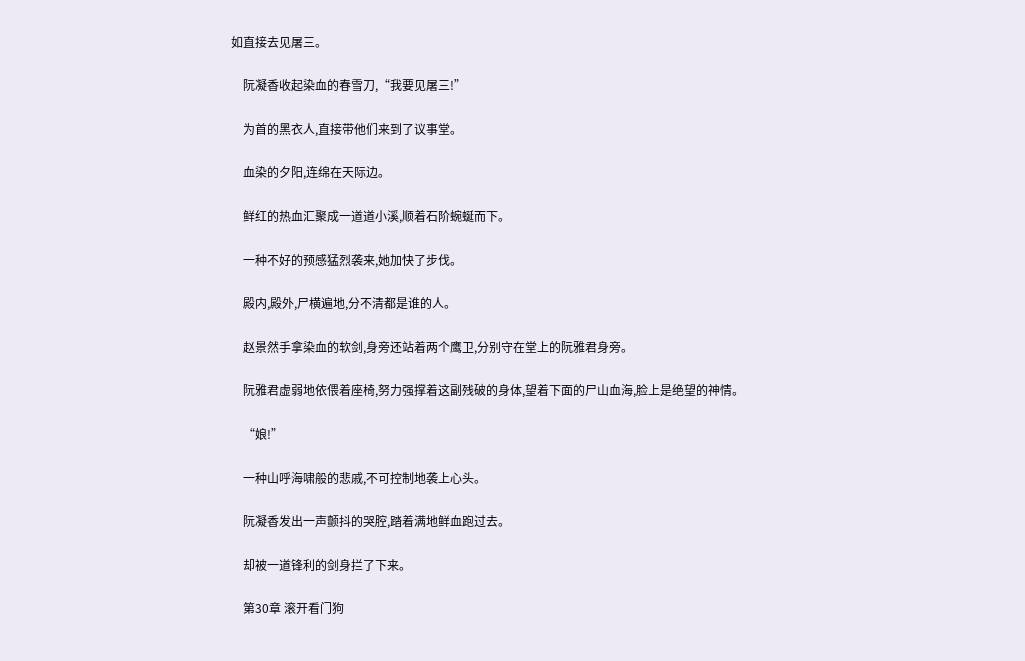如直接去见屠三。

    阮凝香收起染血的春雪刀,“我要见屠三!”

    为首的黑衣人,直接带他们来到了议事堂。

    血染的夕阳,连绵在天际边。

    鲜红的热血汇聚成一道道小溪,顺着石阶蜿蜒而下。

    一种不好的预感猛烈袭来,她加快了步伐。

    殿内,殿外,尸横遍地,分不清都是谁的人。

    赵景然手拿染血的软剑,身旁还站着两个鹰卫,分别守在堂上的阮雅君身旁。

    阮雅君虚弱地依偎着座椅,努力强撑着这副残破的身体,望着下面的尸山血海,脸上是绝望的神情。

    “娘!”

    一种山呼海啸般的悲戚,不可控制地袭上心头。

    阮凝香发出一声颤抖的哭腔,踏着满地鲜血跑过去。

    却被一道锋利的剑身拦了下来。

    第30章 滚开看门狗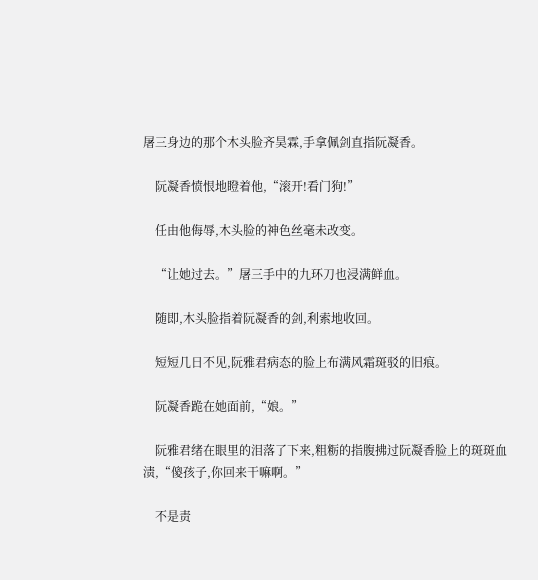屠三身边的那个木头脸齐昊霖,手拿佩剑直指阮凝香。

    阮凝香愤恨地瞪着他,“滚开!看门狗!”

    任由他侮辱,木头脸的神色丝毫未改变。

    “让她过去。”屠三手中的九环刀也浸满鲜血。

    随即,木头脸指着阮凝香的剑,利索地收回。

    短短几日不见,阮雅君病态的脸上布满风霜斑驳的旧痕。

    阮凝香跪在她面前,“娘。”

    阮雅君绪在眼里的泪落了下来,粗粝的指腹拂过阮凝香脸上的斑斑血渍,“傻孩子,你回来干嘛啊。”

    不是责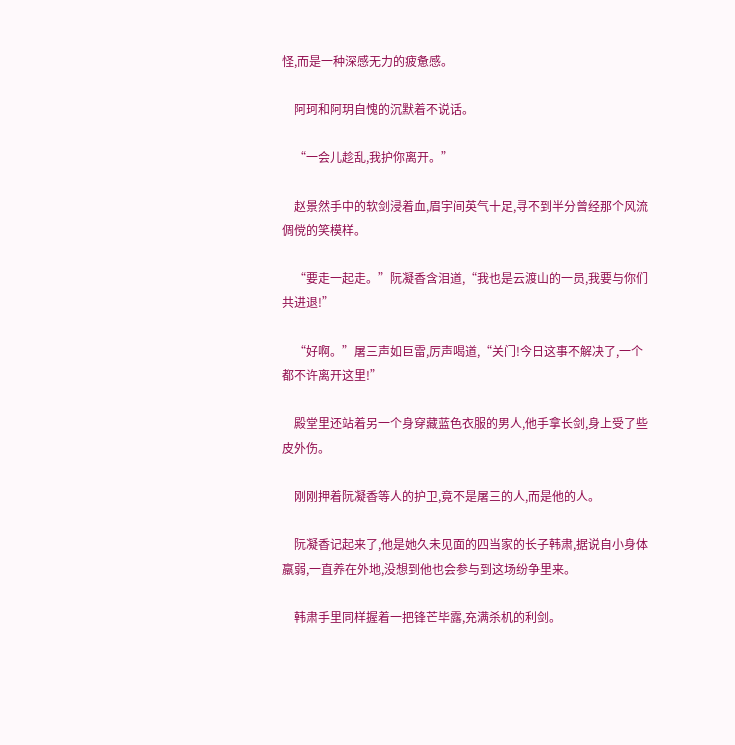怪,而是一种深感无力的疲惫感。

    阿珂和阿玥自愧的沉默着不说话。

    “一会儿趁乱,我护你离开。”

    赵景然手中的软剑浸着血,眉宇间英气十足,寻不到半分曾经那个风流倜傥的笑模样。

    “要走一起走。”阮凝香含泪道,“我也是云渡山的一员,我要与你们共进退!”

    “好啊。”屠三声如巨雷,厉声喝道,“关门!今日这事不解决了,一个都不许离开这里!”

    殿堂里还站着另一个身穿藏蓝色衣服的男人,他手拿长剑,身上受了些皮外伤。

    刚刚押着阮凝香等人的护卫,竟不是屠三的人,而是他的人。

    阮凝香记起来了,他是她久未见面的四当家的长子韩肃,据说自小身体羸弱,一直养在外地,没想到他也会参与到这场纷争里来。

    韩肃手里同样握着一把锋芒毕露,充满杀机的利剑。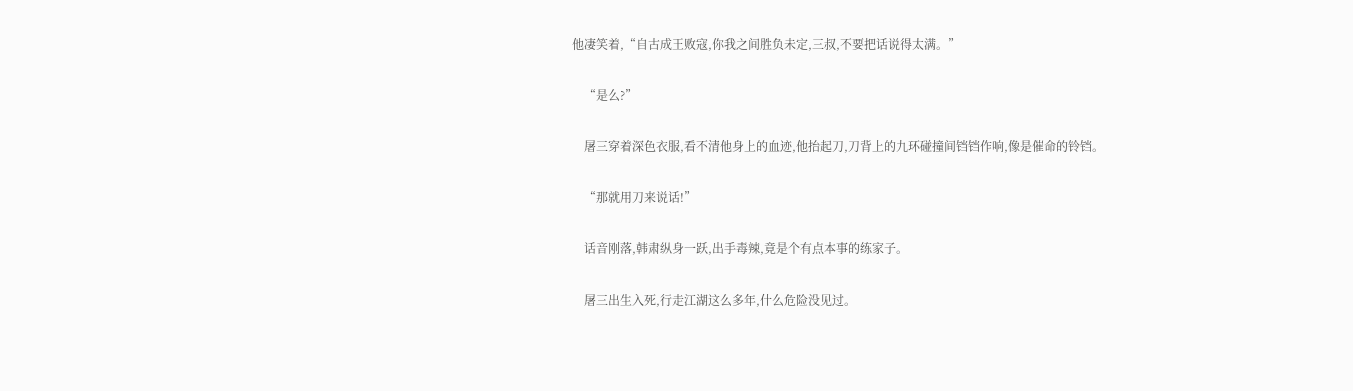他凄笑着,“自古成王败寇,你我之间胜负未定,三叔,不要把话说得太满。”

    “是么?”

    屠三穿着深色衣服,看不清他身上的血迹,他抬起刀,刀背上的九环碰撞间铛铛作响,像是催命的铃铛。

    “那就用刀来说话!”

    话音刚落,韩肃纵身一跃,出手毒辣,竟是个有点本事的练家子。

    屠三出生入死,行走江湖这么多年,什么危险没见过。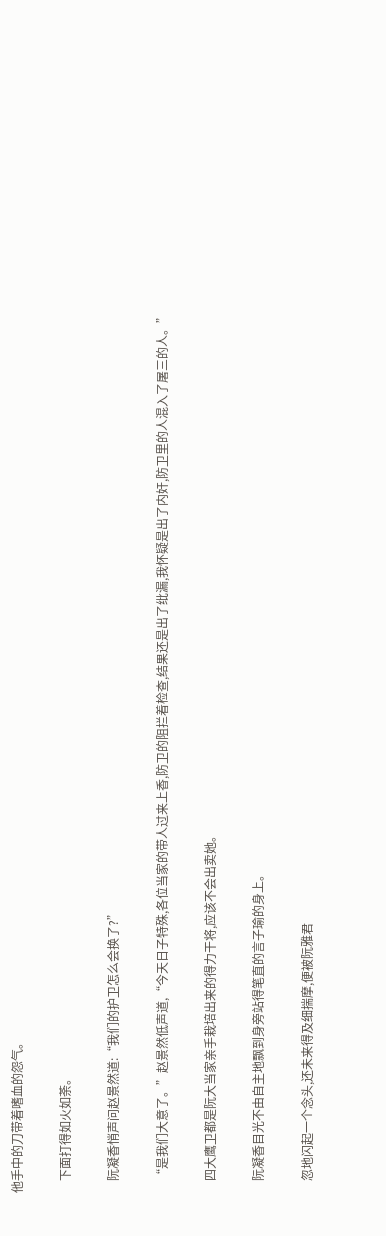他手中的刀带着嗜血的怨气。

    下面打得如火如荼。

    阮凝香悄声问赵景然道:“我们的护卫怎么会换了?”

    “是我们大意了。”赵景然低声道,“今天日子特殊,各位当家的带人过来上香,防卫的阻拦着检查,结果还是出了纰漏,我怀疑是出了内奸,防卫里的人混入了屠三的人。”

    四大鹰卫都是阮大当家亲手栽培出来的得力干将,应该不会出卖她。

    阮凝香目光不由自主地飘到身旁站得笔直的言子瑜的身上。

    忽地闪起一个念头,还未来得及细揣摩,便被阮雅君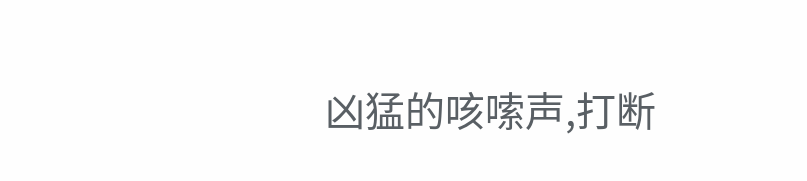凶猛的咳嗦声,打断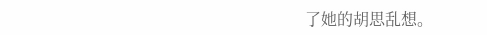了她的胡思乱想。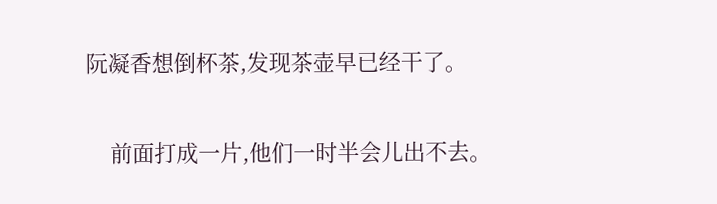阮凝香想倒杯茶,发现茶壶早已经干了。

    前面打成一片,他们一时半会儿出不去。